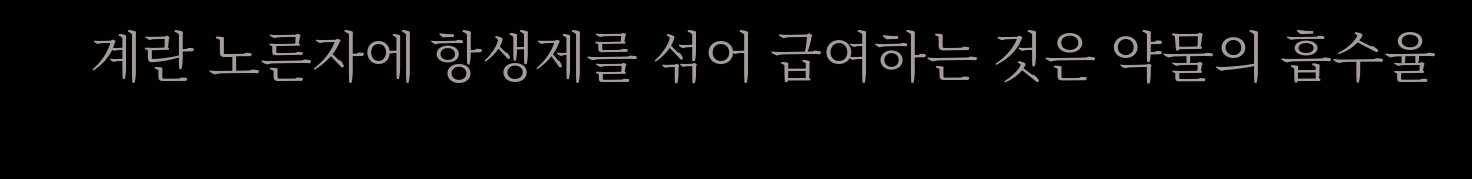계란 노른자에 항생제를 섞어 급여하는 것은 약물의 흡수율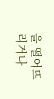을 떨어뜨리거나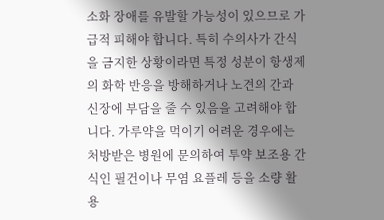소화 장애를 유발할 가능성이 있으므로 가급적 피해야 합니다. 특히 수의사가 간식을 금지한 상황이라면 특정 성분이 항생제의 화학 반응을 방해하거나 노견의 간과 신장에 부담을 줄 수 있음을 고려해야 합니다. 가루약을 먹이기 어려운 경우에는 처방받은 병원에 문의하여 투약 보조용 간식인 필건이나 무염 요플레 등을 소량 활용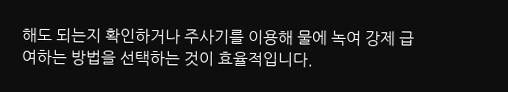해도 되는지 확인하거나 주사기를 이용해 물에 녹여 강제 급여하는 방법을 선택하는 것이 효율적입니다.